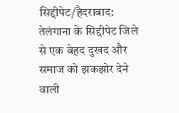सिद्दीपेट/हैदराबाद: तेलंगाना के सिद्दीपेट जिले से एक बेहद दुखद और समाज को झकझोर देने वाली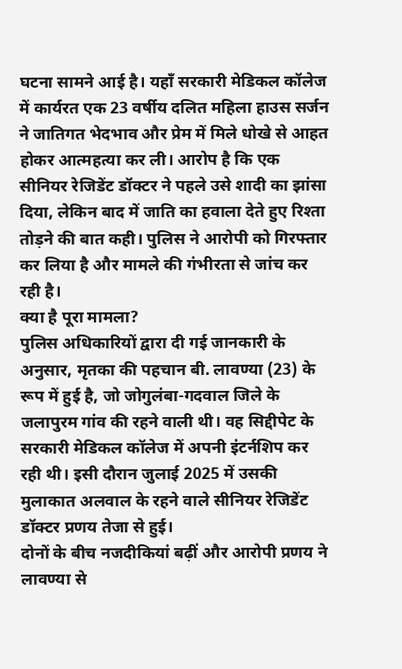घटना सामने आई है। यहाँ सरकारी मेडिकल कॉलेज में कार्यरत एक 23 वर्षीय दलित महिला हाउस सर्जन ने जातिगत भेदभाव और प्रेम में मिले धोखे से आहत होकर आत्महत्या कर ली। आरोप है कि एक सीनियर रेजिडेंट डॉक्टर ने पहले उसे शादी का झांसा दिया, लेकिन बाद में जाति का हवाला देते हुए रिश्ता तोड़ने की बात कही। पुलिस ने आरोपी को गिरफ्तार कर लिया है और मामले की गंभीरता से जांच कर रही है।
क्या है पूरा मामला?
पुलिस अधिकारियों द्वारा दी गई जानकारी के अनुसार, मृतका की पहचान बी. लावण्या (23) के रूप में हुई है, जो जोगुलंबा-गदवाल जिले के जलापुरम गांव की रहने वाली थी। वह सिद्दीपेट के सरकारी मेडिकल कॉलेज में अपनी इंटर्नशिप कर रही थी। इसी दौरान जुलाई 2025 में उसकी मुलाकात अलवाल के रहने वाले सीनियर रेजिडेंट डॉक्टर प्रणय तेजा से हुई।
दोनों के बीच नजदीकियां बढ़ीं और आरोपी प्रणय ने लावण्या से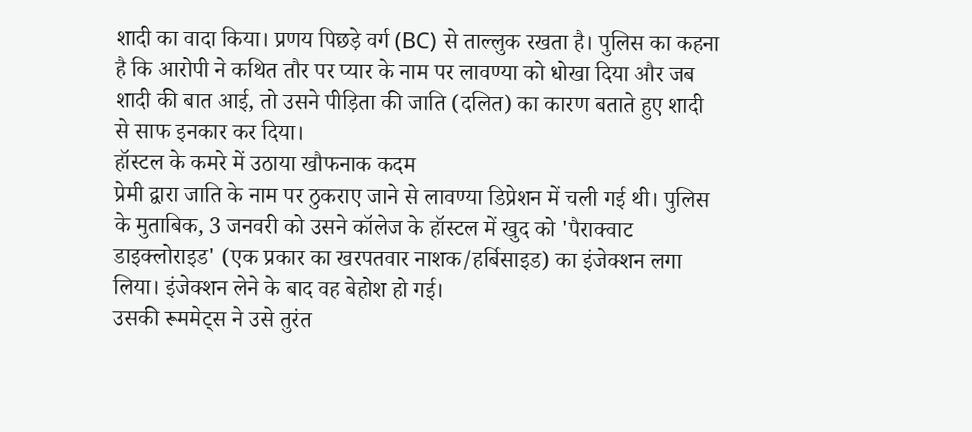शादी का वादा किया। प्रणय पिछड़े वर्ग (BC) से ताल्लुक रखता है। पुलिस का कहना है कि आरोपी ने कथित तौर पर प्यार के नाम पर लावण्या को धोखा दिया और जब शादी की बात आई, तो उसने पीड़िता की जाति (दलित) का कारण बताते हुए शादी से साफ इनकार कर दिया।
हॉस्टल के कमरे में उठाया खौफनाक कदम
प्रेमी द्वारा जाति के नाम पर ठुकराए जाने से लावण्या डिप्रेशन में चली गई थी। पुलिस के मुताबिक, 3 जनवरी को उसने कॉलेज के हॉस्टल में खुद को 'पैराक्वाट डाइक्लोराइड' (एक प्रकार का खरपतवार नाशक/हर्बिसाइड) का इंजेक्शन लगा लिया। इंजेक्शन लेने के बाद वह बेहोश हो गई।
उसकी रूममेट्स ने उसे तुरंत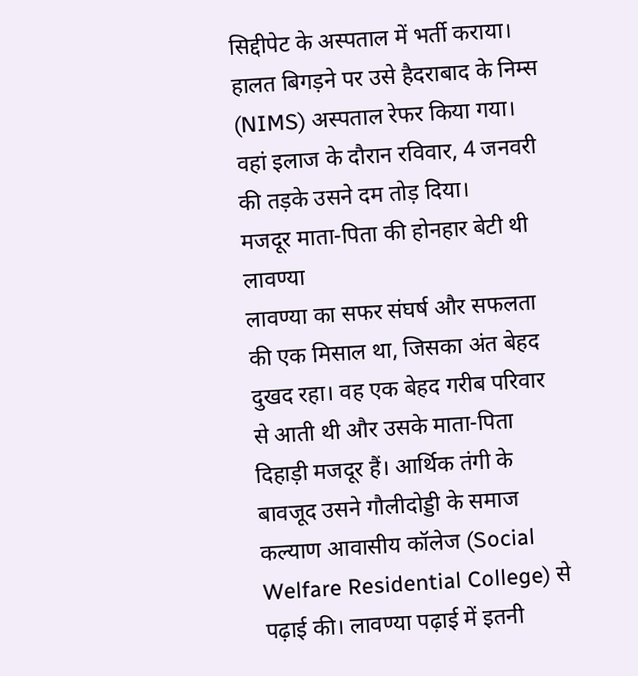सिद्दीपेट के अस्पताल में भर्ती कराया। हालत बिगड़ने पर उसे हैदराबाद के निम्स (NIMS) अस्पताल रेफर किया गया। वहां इलाज के दौरान रविवार, 4 जनवरी की तड़के उसने दम तोड़ दिया।
मजदूर माता-पिता की होनहार बेटी थी लावण्या
लावण्या का सफर संघर्ष और सफलता की एक मिसाल था, जिसका अंत बेहद दुखद रहा। वह एक बेहद गरीब परिवार से आती थी और उसके माता-पिता दिहाड़ी मजदूर हैं। आर्थिक तंगी के बावजूद उसने गौलीदोड्डी के समाज कल्याण आवासीय कॉलेज (Social Welfare Residential College) से पढ़ाई की। लावण्या पढ़ाई में इतनी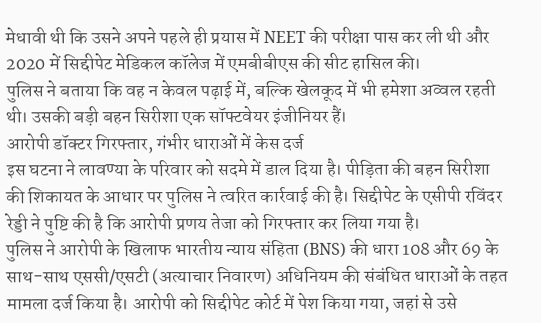मेधावी थी कि उसने अपने पहले ही प्रयास में NEET की परीक्षा पास कर ली थी और 2020 में सिद्दीपेट मेडिकल कॉलेज में एमबीबीएस की सीट हासिल की।
पुलिस ने बताया कि वह न केवल पढ़ाई में, बल्कि खेलकूद में भी हमेशा अव्वल रहती थी। उसकी बड़ी बहन सिरीशा एक सॉफ्टवेयर इंजीनियर हैं।
आरोपी डॉक्टर गिरफ्तार, गंभीर धाराओं में केस दर्ज
इस घटना ने लावण्या के परिवार को सदमे में डाल दिया है। पीड़िता की बहन सिरीशा की शिकायत के आधार पर पुलिस ने त्वरित कार्रवाई की है। सिद्दीपेट के एसीपी रविंदर रेड्डी ने पुष्टि की है कि आरोपी प्रणय तेजा को गिरफ्तार कर लिया गया है।
पुलिस ने आरोपी के खिलाफ भारतीय न्याय संहिता (BNS) की धारा 108 और 69 के साथ-साथ एससी/एसटी (अत्याचार निवारण) अधिनियम की संबंधित धाराओं के तहत मामला दर्ज किया है। आरोपी को सिद्दीपेट कोर्ट में पेश किया गया, जहां से उसे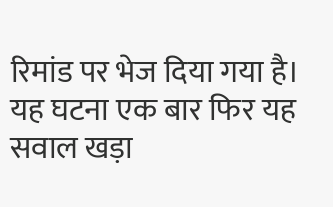रिमांड पर भेज दिया गया है। यह घटना एक बार फिर यह सवाल खड़ा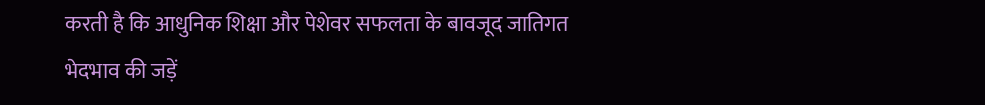करती है कि आधुनिक शिक्षा और पेशेवर सफलता के बावजूद जातिगत भेदभाव की जड़ें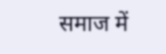समाज में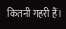कितनी गहरी हैं।